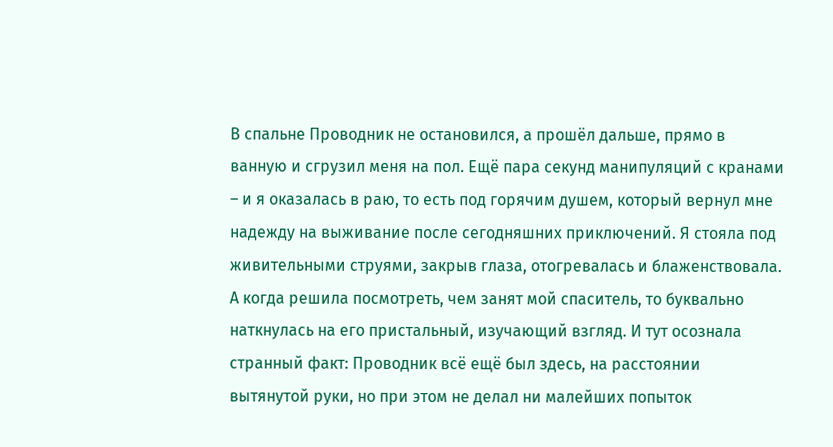В спальне Проводник не остановился, а прошёл дальше, прямо в ванную и сгрузил меня на пол. Ещё пара секунд манипуляций с кранами – и я оказалась в раю, то есть под горячим душем, который вернул мне надежду на выживание после сегодняшних приключений. Я стояла под живительными струями, закрыв глаза, отогревалась и блаженствовала. А когда решила посмотреть, чем занят мой спаситель, то буквально наткнулась на его пристальный, изучающий взгляд. И тут осознала странный факт: Проводник всё ещё был здесь, на расстоянии вытянутой руки, но при этом не делал ни малейших попыток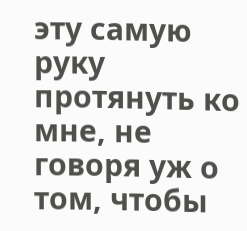эту самую руку протянуть ко мне, не говоря уж о том, чтобы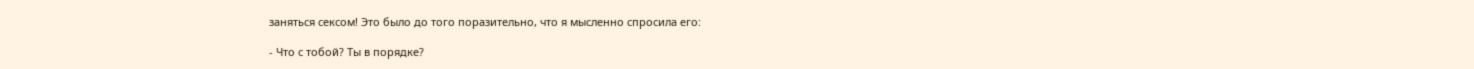заняться сексом! Это было до того поразительно, что я мысленно спросила его:

- Что с тобой? Ты в порядке?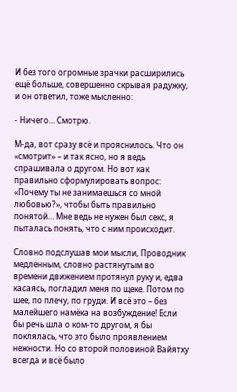И без того огромные зрачки расширились ещё больше, совершенно скрывая радужку, и он ответил, тоже мысленно:

- Ничего… Смотрю.

М-да, вот сразу всё и прояснилось. Что он «смотрит» – и так ясно, но я ведь спрашивала о другом. Но вот как правильно сформулировать вопрос: «Почему ты не занимаешься со мной любовью?», чтобы быть правильно понятой… Мне ведь не нужен был секс, я пыталась понять, что с ним происходит.

Словно подслушав мои мысли, Проводник медленным, словно растянутым во времени движением протянул руку и, едва касаясь, погладил меня по щеке. Потом по шее, по плечу, по груди. И всё это – без малейшего намёка на возбуждение! Если бы речь шла о ком-то другом, я бы поклялась, что это было проявлением нежности. Но со второй половиной Вайятху всегда и всё было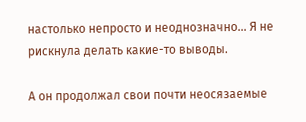настолько непросто и неоднозначно… Я не рискнула делать какие-то выводы.

А он продолжал свои почти неосязаемые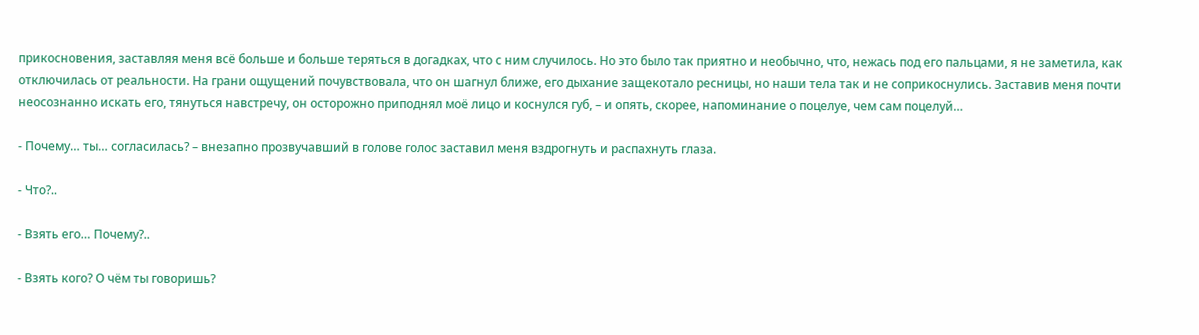прикосновения, заставляя меня всё больше и больше теряться в догадках, что с ним случилось. Но это было так приятно и необычно, что, нежась под его пальцами, я не заметила, как отключилась от реальности. На грани ощущений почувствовала, что он шагнул ближе, его дыхание защекотало ресницы, но наши тела так и не соприкоснулись. Заставив меня почти неосознанно искать его, тянуться навстречу, он осторожно приподнял моё лицо и коснулся губ, – и опять, скорее, напоминание о поцелуе, чем сам поцелуй…

- Почему… ты… согласилась? – внезапно прозвучавший в голове голос заставил меня вздрогнуть и распахнуть глаза.

- Что?..

- Взять его… Почему?..

- Взять кого? О чём ты говоришь?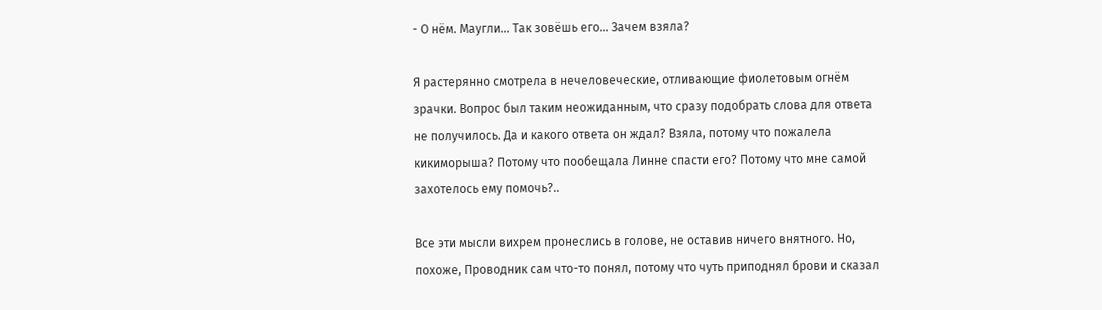- О нём. Маугли… Так зовёшь его… Зачем взяла?

Я растерянно смотрела в нечеловеческие, отливающие фиолетовым огнём зрачки. Вопрос был таким неожиданным, что сразу подобрать слова для ответа не получилось. Да и какого ответа он ждал? Взяла, потому что пожалела кикиморыша? Потому что пообещала Линне спасти его? Потому что мне самой захотелось ему помочь?..

Все эти мысли вихрем пронеслись в голове, не оставив ничего внятного. Но, похоже, Проводник сам что-то понял, потому что чуть приподнял брови и сказал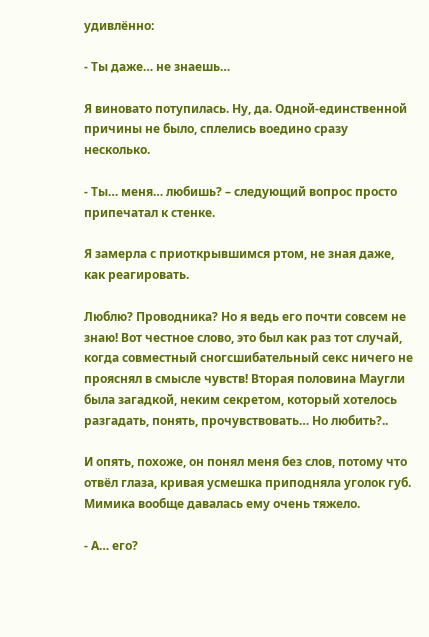удивлённо:

- Ты даже… не знаешь…

Я виновато потупилась. Ну, да. Одной-единственной причины не было, сплелись воедино сразу несколько.

- Ты… меня… любишь? – следующий вопрос просто припечатал к стенке.

Я замерла с приоткрывшимся ртом, не зная даже, как реагировать.

Люблю? Проводника? Но я ведь его почти совсем не знаю! Вот честное слово, это был как раз тот случай, когда совместный сногсшибательный секс ничего не прояснял в смысле чувств! Вторая половина Маугли была загадкой, неким секретом, который хотелось разгадать, понять, прочувствовать… Но любить?..

И опять, похоже, он понял меня без слов, потому что отвёл глаза, кривая усмешка приподняла уголок губ. Мимика вообще давалась ему очень тяжело.

- А… его?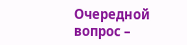Очередной вопрос –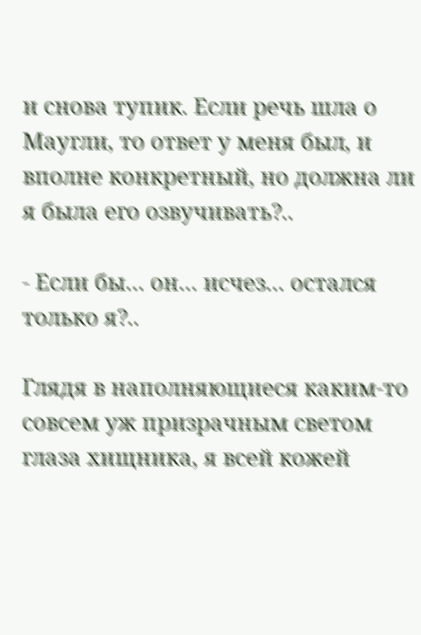и снова тупик. Если речь шла о Маугли, то ответ у меня был, и вполне конкретный, но должна ли я была его озвучивать?..

- Если бы… он… исчез… остался только я?..

Глядя в наполняющиеся каким-то совсем уж призрачным светом глаза хищника, я всей кожей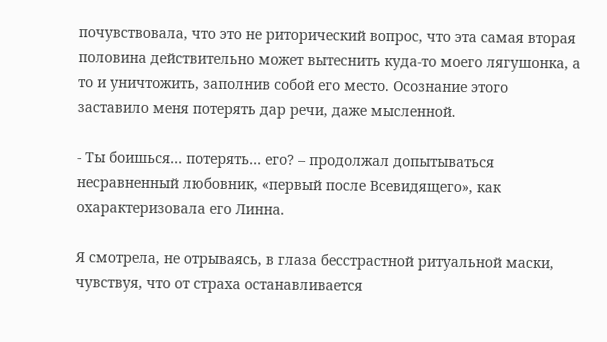почувствовала, что это не риторический вопрос, что эта самая вторая половина действительно может вытеснить куда-то моего лягушонка, а то и уничтожить, заполнив собой его место. Осознание этого заставило меня потерять дар речи, даже мысленной.

- Ты боишься… потерять… его? – продолжал допытываться несравненный любовник, «первый после Всевидящего», как охарактеризовала его Линна.

Я смотрела, не отрываясь, в глаза бесстрастной ритуальной маски, чувствуя, что от страха останавливается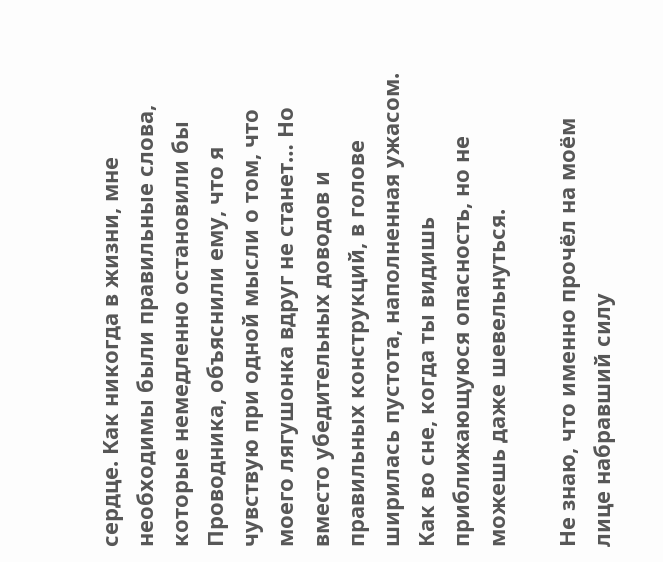сердце. Как никогда в жизни, мне необходимы были правильные слова, которые немедленно остановили бы Проводника, объяснили ему, что я чувствую при одной мысли о том, что моего лягушонка вдруг не станет… Но вместо убедительных доводов и правильных конструкций, в голове ширилась пустота, наполненная ужасом. Как во сне, когда ты видишь приближающуюся опасность, но не можешь даже шевельнуться.

Не знаю, что именно прочёл на моём лице набравший силу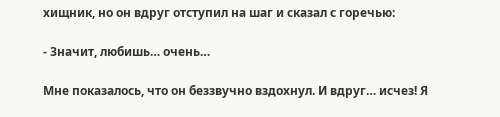хищник, но он вдруг отступил на шаг и сказал с горечью:

- Значит, любишь… очень…

Мне показалось, что он беззвучно вздохнул. И вдруг… исчез! Я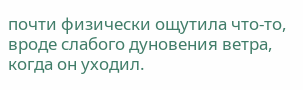почти физически ощутила что-то, вроде слабого дуновения ветра, когда он уходил.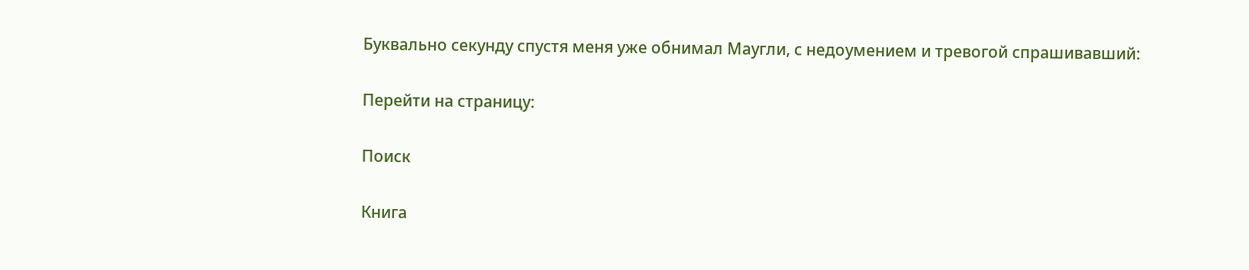Буквально секунду спустя меня уже обнимал Маугли, с недоумением и тревогой спрашивавший:

Перейти на страницу:

Поиск

Книга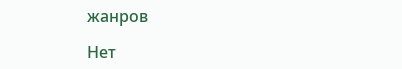жанров

Нет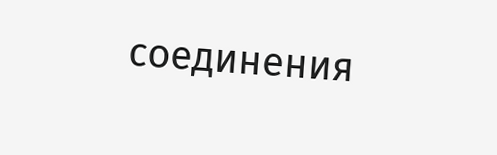соединения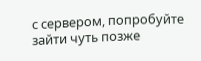с сервером, попробуйте зайти чуть позже